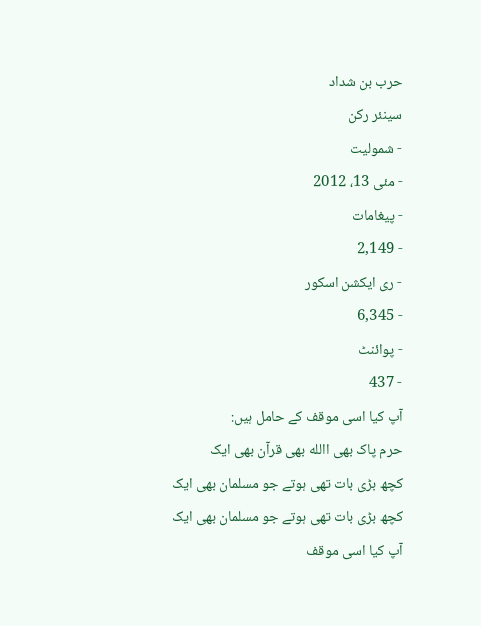حرب بن شداد
سینئر رکن
- شمولیت
- مئی 13، 2012
- پیغامات
- 2,149
- ری ایکشن اسکور
- 6,345
- پوائنٹ
- 437
آپ کیا اسی موقف کے حامل ہیں:
حرم پاک بھی االله بھی قرآن بھی ایک
کچھ بڑی بات تھی ہوتے جو مسلمان بھی ایک
کچھ بڑی بات تھی ہوتے جو مسلمان بھی ایک
آپ کیا اسی موقف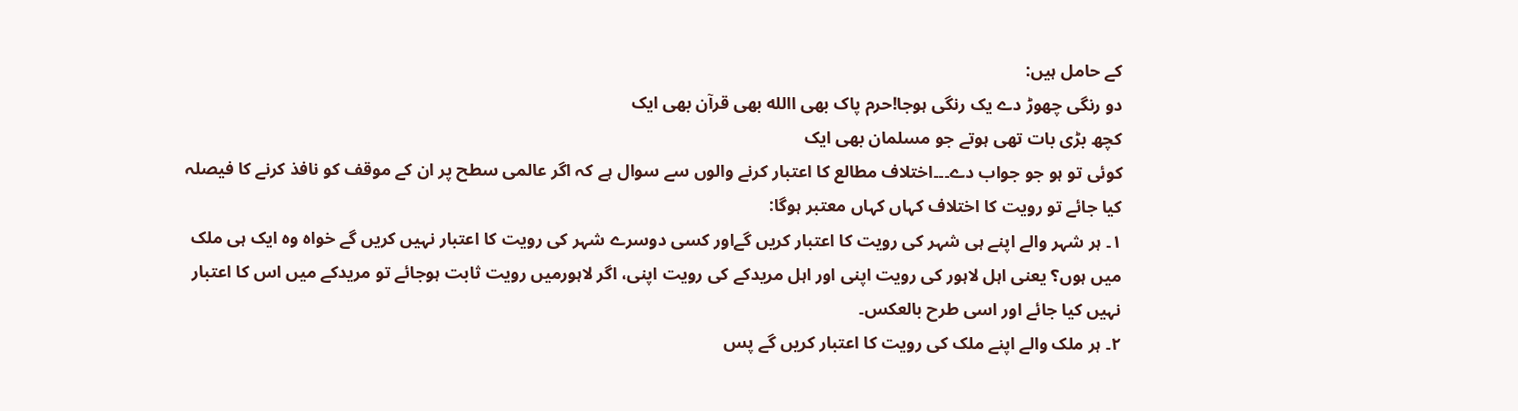کے حامل ہیں:
دو رنگی چھوڑ دے یک رنگی ہوجا!حرم پاک بھی االله بھی قرآن بھی ایک
کچھ بڑی بات تھی ہوتے جو مسلمان بھی ایک
کوئی تو ہو جو جواب دے۔۔۔اختلاف مطالع کا اعتبار کرنے والوں سے سوال ہے کہ اگر عالمی سطح پر ان کے موقف کو نافذ کرنے کا فیصلہ کیا جائے تو رویت کا اختلاف کہاں کہاں معتبر ہوگا:
۱۔ ہر شہر والے اپنے ہی شہر کی رویت کا اعتبار کریں گےاور کسی دوسرے شہر کی رویت کا اعتبار نہیں کریں گے خواہ وہ ایک ہی ملک میں ہوں؟ یعنی اہل لاہور کی رویت اپنی اور اہل مریدکے کی رویت اپنی، اگر لاہورمیں رویت ثابت ہوجائے تو مریدکے میں اس کا اعتبار نہیں کیا جائے اور اسی طرح بالعکس۔
۲۔ ہر ملک والے اپنے ملک کی رویت کا اعتبار کریں گے پس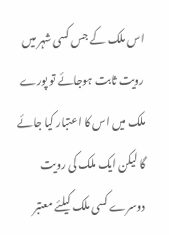اس ملک کے جس کسی شہر میں رویت ثابت ہوجائے تو پورے ملک میں اس کا اعتبار کیا جائے گا لیکن ایک ملک کی رویت دوسرے کسی ملک کیلئے معتبر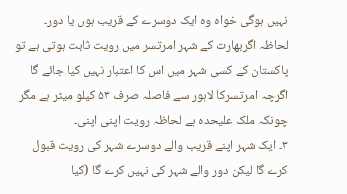نہیں ہوگی خواہ وہ ایک دوسرے کے قریب ہوں یا دور۔ لحاظہ اگربھارت کے شہر امرتسر میں رویت ثابت ہوتی ہے تو پاکستان کے کسی شہر میں اس کا اعتبار نہیں کیا جائے گا اگرچہ امرتسرکا لاہور سے فاصلہ صرف ۵۳ کیلو میٹر ہے مگر چونکہ ملک علیحدہ ہے لحاظہ رویت اپنی اپنی۔
۳۔ ایک شہر اپنے قریب والے دوسرے شہر کی رویت قبول کرے گا لیکن دور والے شہر کی نہیں کرے گا (کیا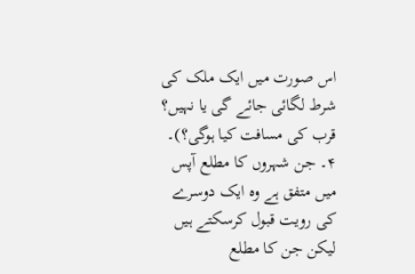اس صورت میں ایک ملک کی شرط لگائی جائے گی یا نہیں؟ قرب کی مسافت کیا ہوگی؟)۔
۴۔ جن شہروں کا مطلع آپس میں متفق ہے وہ ایک دوسرے کی رویت قبول کرسکتے ہیں لیکن جن کا مطلع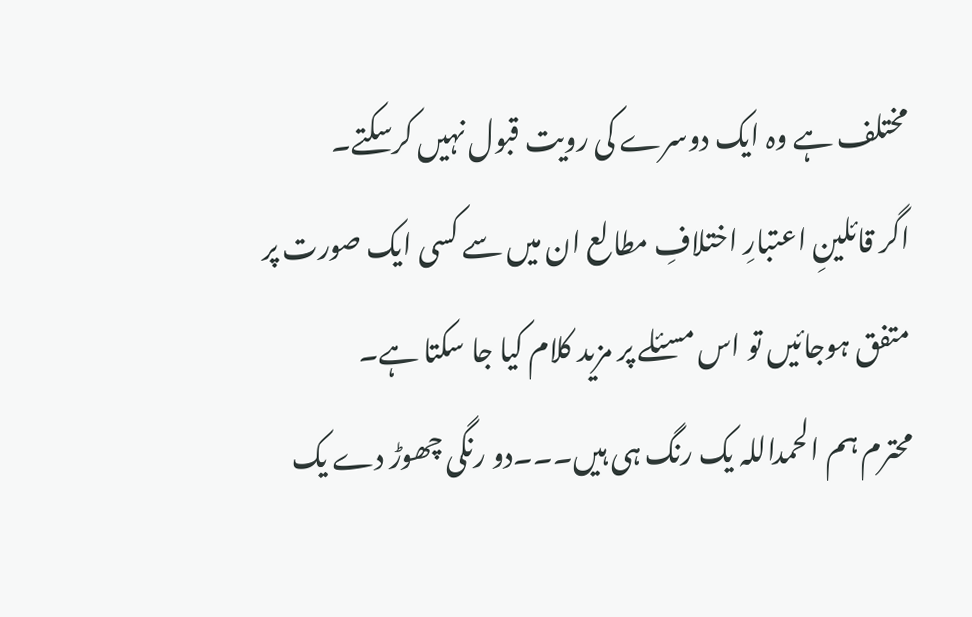مختلف ہے وہ ایک دوسرے کی رویت قبول نہیں کرسکتے۔
اگر قائلینِ اعتبارِ اختلافِ مطالع ان میں سے کسی ایک صورت پر متفق ہوجائیں تو اس مسئلے پر مزید کلام کیا جا سکتا ہے۔
محترم ہم الحمداللہ یک رنگ ہی ہیں۔۔۔دو رنگی چھوڑ دے یک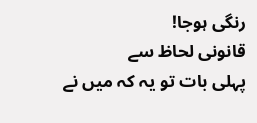رنگی ہوجا!
قانونی لحاظ سے
پہلی بات تو یہ کہ میں نے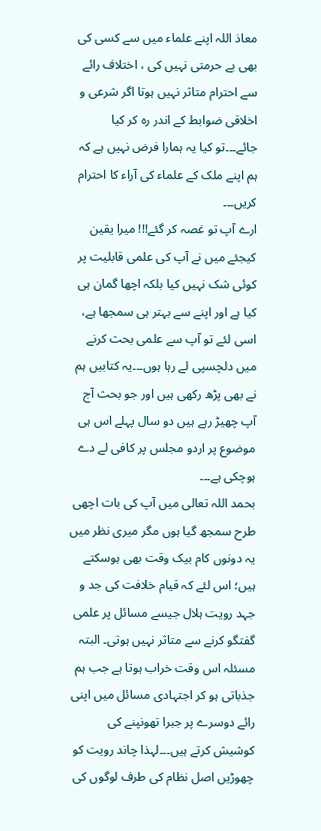معاذ اللہ اپنے علماء میں سے کسی کی بھی بے حرمتی نہیں کی ، اختلاف رائے سے احترام متاثر نہیں ہوتا اگر شرعی و اخلاقی ضوابط کے اندر رہ کر کیا جائے۔۔۔تو کیا یہ ہمارا فرض نہیں ہے کہ ہم اپنے ملک کے علماء کی آراء کا احترام کریں۔۔۔
ارے آپ تو غصہ کر گئے!!! میرا یقین کیجئے میں نے آپ کی علمی قابلیت پر کوئی شک نہیں کیا بلکہ اچھا گمان ہی کیا ہے اور اپنے سے بہتر ہی سمجھا ہے، اسی لئے تو آپ سے علمی بحث کرنے میں دلچسپی لے رہا ہوں۔۔۔یہ کتابیں ہم نے بھی پڑھ رکھی ہیں اور جو بحث آج آپ چھیڑ رہے ہیں دو سال پہلے اس ہی موضوع پر اردو مجلس پر کافی لے دے ہوچکی ہے۔۔۔
بحمد اللہ تعالی میں آپ کی بات اچھی طرح سمجھ گیا ہوں مگر میری نظر میں یہ دونوں کام بیک وقت بھی ہوسکتے ہیں؛ اس لئے کہ قیام خلافت کی جد و جہد رویت ہلال جیسے مسائل پر علمی گفتگو کرنے سے متاثر نہیں ہوتی۔ البتہ مسئلہ اس وقت خراب ہوتا ہے جب ہم جذباتی ہو کر اجتہادی مسائل میں اپنی رائے دوسرے پر جبرا تھونپنے کی کوشیش کرتے ہیں۔۔۔لہذا چاند رویت کو چھوڑیں اصل نظام کی طرف لوگوں کی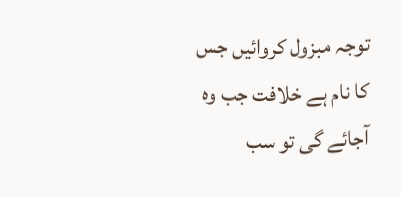توجہ مبزول کروائیں جس کا نام ہے خلافت جب وہ آجائے گی تو سب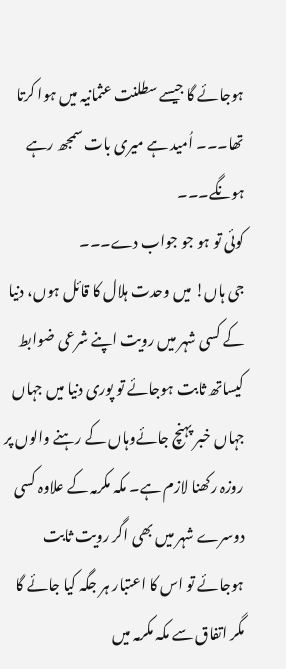ہوجائے گا جیسے سطلنت عثمانیہ میں ہوا کرتا تھا۔۔۔ اُمید ہے میری بات سمجھ رہے ہونگے۔۔۔
کوئی تو ہو جو جواب دے۔۔۔
جی ہاں! میں وحدت ہلال کا قائل ہوں، دنیا کے کسی شہر میں رویت اپنے شرعی ضوابط کیساتھ ثابت ہوجائے تو پوری دنیا میں جہاں جہاں خبر پہنچ جائےوہاں کے رہنے والوں پر روزہ رکھنا لازم ہے۔ مکہ مکرمہ کے علاوہ کسی دوسرے شہر میں بھی اگر رویت ثابت ہوجائے تو اس کا اعتبار ہر جگہ کیا جائے گا مگر اتفاق سے مکہ مکرمہ میں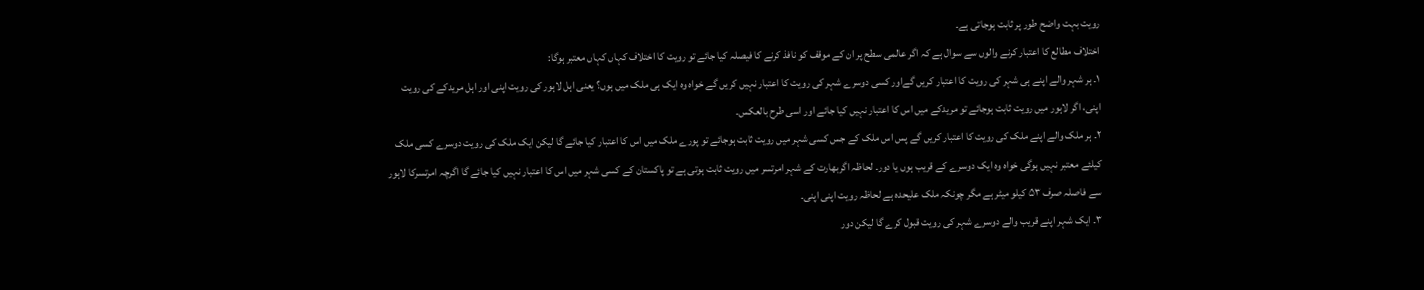رویت بہت واضح طور پر ثابت ہوجاتی ہے۔
اختلاف مطالع کا اعتبار کرنے والوں سے سوال ہے کہ اگر عالمی سطح پر ان کے موقف کو نافذ کرنے کا فیصلہ کیا جائے تو رویت کا اختلاف کہاں کہاں معتبر ہوگا:
۱۔ ہر شہر والے اپنے ہی شہر کی رویت کا اعتبار کریں گےاور کسی دوسرے شہر کی رویت کا اعتبار نہیں کریں گے خواہ وہ ایک ہی ملک میں ہوں؟ یعنی اہل لاہور کی رویت اپنی اور اہل مریدکے کی رویت اپنی، اگر لاہور میں رویت ثابت ہوجائے تو مریدکے میں اس کا اعتبار نہیں کیا جائے اور اسی طرح بالعکس۔
۲۔ ہر ملک والے اپنے ملک کی رویت کا اعتبار کریں گے پس اس ملک کے جس کسی شہر میں رویت ثابت ہوجائے تو پورے ملک میں اس کا اعتبار کیا جائے گا لیکن ایک ملک کی رویت دوسرے کسی ملک کیلئے معتبر نہیں ہوگی خواہ وہ ایک دوسرے کے قریب ہوں یا دور۔ لحاظہ اگربھارت کے شہر امرتسر میں رویت ثابت ہوتی ہے تو پاکستان کے کسی شہر میں اس کا اعتبار نہیں کیا جائے گا اگرچہ امرتسرکا لاہور سے فاصلہ صرف ۵۳ کیلو میٹر ہے مگر چونکہ ملک علیحدہ ہے لحاظہ رویت اپنی اپنی۔
۳۔ ایک شہر اپنے قریب والے دوسرے شہر کی رویت قبول کرے گا لیکن دور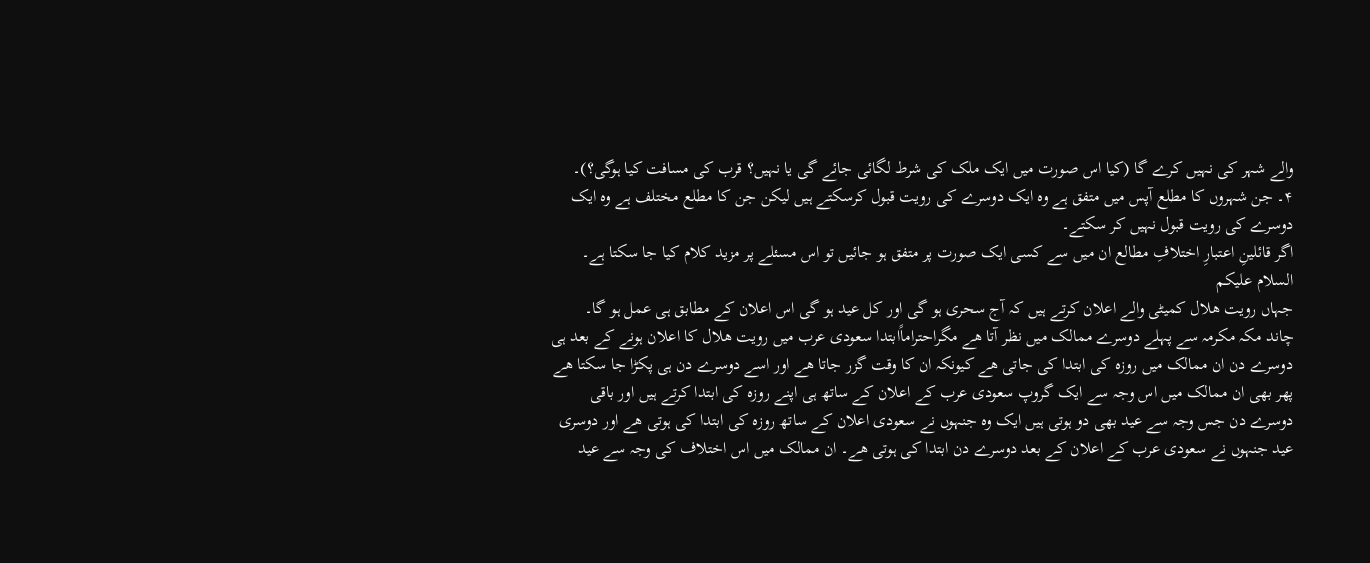والے شہر کی نہیں کرے گا (کیا اس صورت میں ایک ملک کی شرط لگائی جائے گی یا نہیں؟ قرب کی مسافت کیا ہوگی؟)۔
۴۔ جن شہروں کا مطلع آپس میں متفق ہے وہ ایک دوسرے کی رویت قبول کرسکتے ہیں لیکن جن کا مطلع مختلف ہے وہ ایک دوسرے کی رویت قبول نہیں کر سکتے۔
اگر قائلینِ اعتبارِ اختلافِ مطالع ان میں سے کسی ایک صورت پر متفق ہو جائیں تو اس مسئلے پر مزید کلام کیا جا سکتا ہے۔
السلام علیکم
جہاں رویت ھلال کمیٹی والے اعلان کرتے ہیں کہ آج سحری ہو گی اور کل عید ہو گی اس اعلان کے مطابق ہی عمل ہو گا۔
چاند مکہ مکرمہ سے پہلے دوسرے ممالک میں نظر آتا ھے مگراحتراماًابتدا سعودی عرب میں رویت ھلال کا اعلان ہونے کے بعد ہی دوسرے دن ان ممالک میں روزہ کی ابتدا کی جاتی ھے کیونکہ ان کا وقت گزر جاتا ھے اور اسے دوسرے دن ہی پکڑا جا سکتا ھے پھر بھی ان ممالک میں اس وجہ سے ایک گروپ سعودی عرب کے اعلان کے ساتھ ہی اپنے روزہ کی ابتدا کرتے ہیں اور باقی دوسرے دن جس وجہ سے عید بھی دو ہوتی ہیں ایک وہ جنہوں نے سعودی اعلان کے ساتھ روزہ کی ابتدا کی ہوتی ھے اور دوسری عید جنہوں نے سعودی عرب کے اعلان کے بعد دوسرے دن ابتدا کی ہوتی ھے۔ ان ممالک میں اس اختلاف کی وجہ سے عید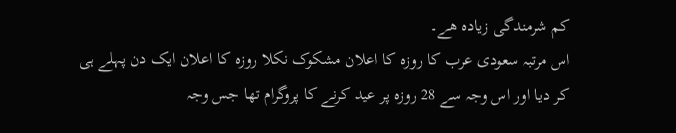کم شرمندگی زیادہ ھے۔
اس مرتبہ سعودی عرب کا روزہ کا اعلان مشکوک نکلا روزہ کا اعلان ایک دن پہلے ہی کر دیا اور اس وجہ سے 28 روزہ پر عید کرنے کا پروگرام تھا جس وجہ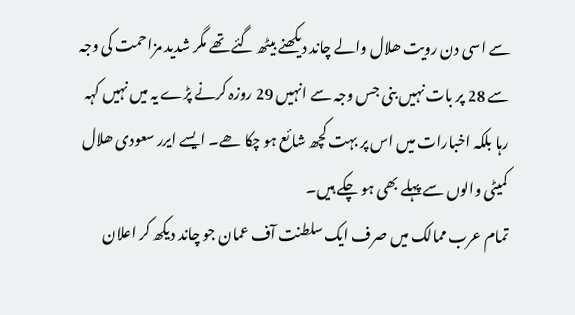سے اسی دن رویت ھلال والے چاند دیکھنے بیٹھ گئے تھے مگر شدید مزاحمت کی وجہ سے 28 پر بات نہیں بنی جس وجہ سے انہیں 29 روزہ کرنے پڑے یہ میں نہیں کہہ رہا بلکہ اخبارات میں اس پر بہت کچھ شائع ہو چکا ھے۔ ایسے ایرر سعودی ھلال کمیٹی والوں سے پہلے بھی ہو چکے ہیں۔
تمام عرب ممالک میں صرف ایک سلطنت آف عمان جو چاند دیکھ کر اعلان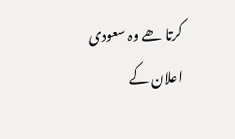کرتا ھے وہ سعودی اعلان کے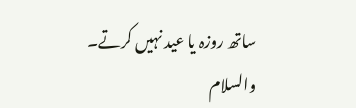ساتھ روزہ یا عید نہیں کرتے۔
والسلام